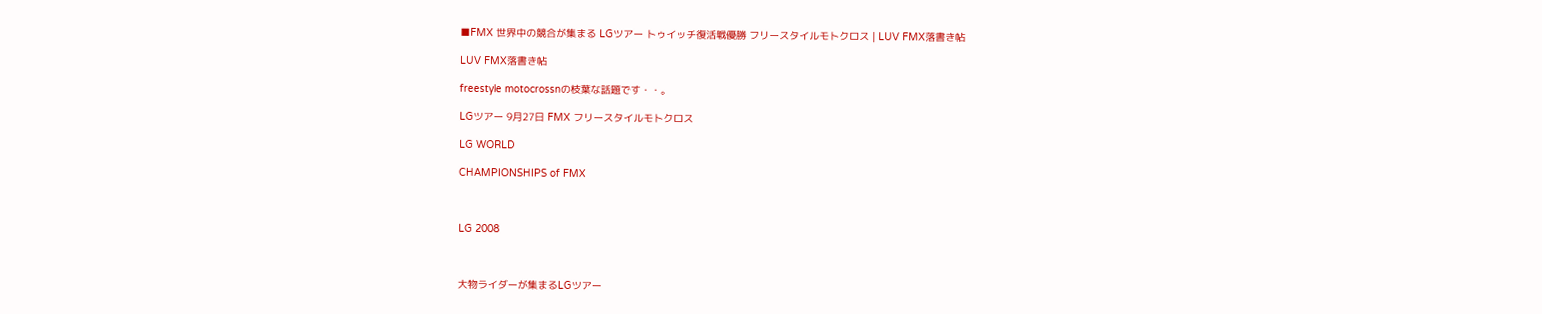■FMX 世界中の競合が集まる LGツアー トゥイッチ復活戦優勝 フリースタイルモトクロス | LUV FMX落書き帖

LUV FMX落書き帖

freestyle motocrossnの枝葉な話題です・・。

LGツアー 9月27日 FMX フリースタイルモトクロス

LG WORLD

CHAMPIONSHIPS of FMX



LG 2008



大物ライダーが集まるLGツアー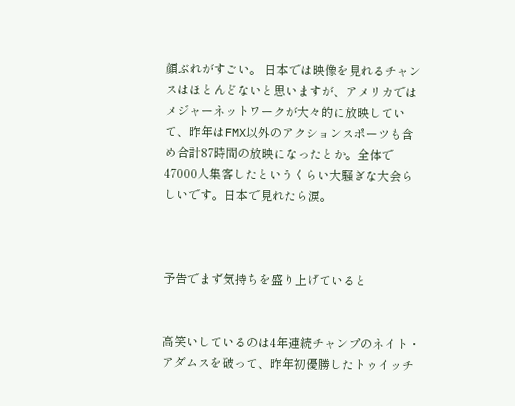顔ぶれがすごい。 日本では映像を見れるチャンスはほとんどないと思いますが、アメリカではメジャーネットワークが大々的に放映していて、昨年はFMX以外のアクションスポーツも含め合計87時間の放映になったとか。全体で47000人集客したというくらい大騒ぎな大会らしいです。日本で見れたら涙。



予告でまず気持ちを盛り上げていると


高笑いしているのは4年連続チャンプのネイト・アダムスを破って、昨年初優勝したトゥイッチ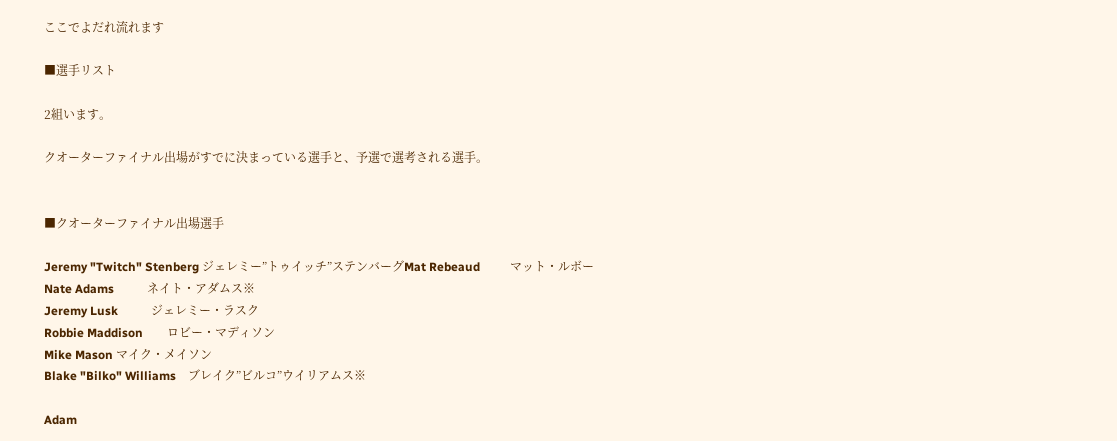ここでよだれ流れます

■選手リスト

2組います。

クオーターファイナル出場がすでに決まっている選手と、予選で選考される選手。


■クオーターファイナル出場選手

Jeremy "Twitch" Stenberg ジェレミー”トゥイッチ”ステンバーグMat Rebeaud          マット・ルボー
Nate Adams           ネイト・アダムス※
Jeremy Lusk           ジェレミー・ラスク
Robbie Maddison        ロビー・マディソン
Mike Mason マイク・メイソン
Blake "Bilko" Williams    ブレイク”ビルコ”ウイリアムス※

Adam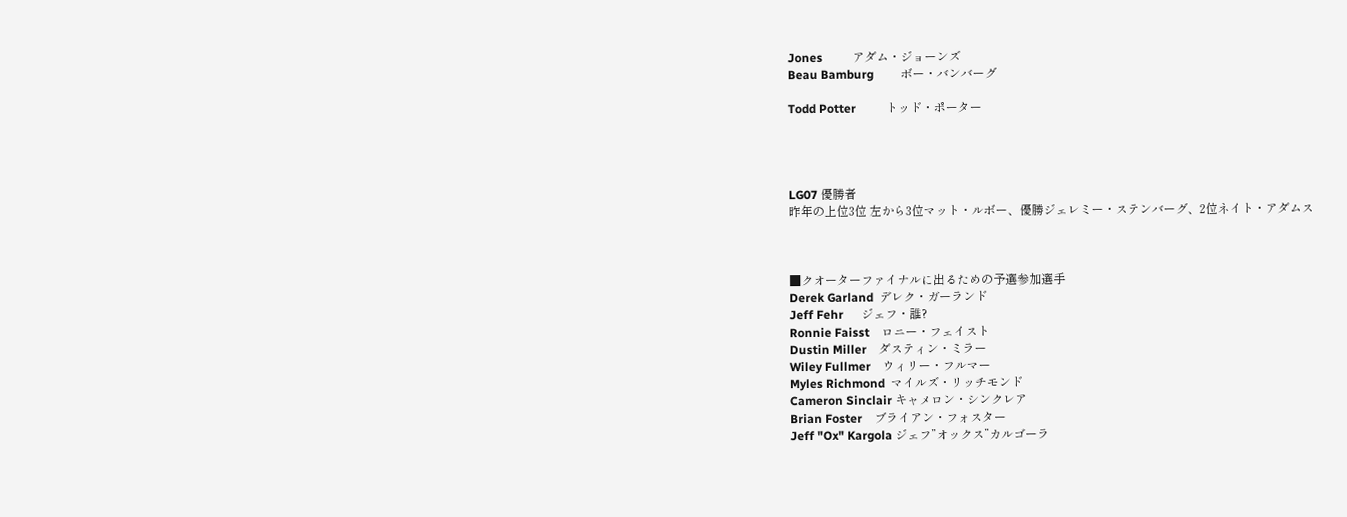Jones          アダム・ジョーンズ
Beau Bamburg         ボー・バンバーグ

Todd Potter          トッド・ポーター




LG07 優勝者
昨年の上位3位 左から3位マット・ルボー、優勝ジェレミー・ステンバーグ、2位ネイト・アダムス



■クオーターファイナルに出るための予選参加選手
Derek Garland  デレク・ガーランド
Jeff Fehr      ジェフ・誰?
Ronnie Faisst    ロニー・フェイスト
Dustin Miller    ダスティン・ミラー
Wiley Fullmer    ウィリー・フルマー
Myles Richmond  マイルズ・リッチモンド
Cameron Sinclair キャメロン・シンクレア
Brian Foster    ブライアン・フォスター
Jeff "Ox" Kargola ジェフ”オックス”カルゴーラ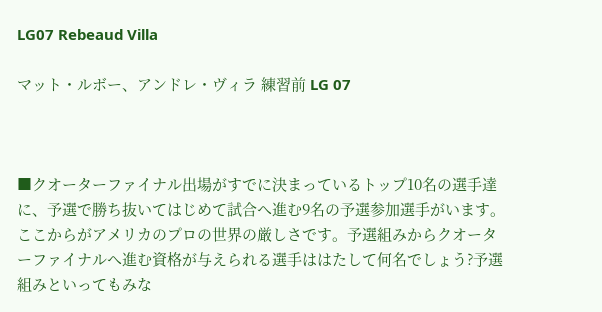LG07 Rebeaud Villa

マット・ルボー、アンドレ・ヴィラ 練習前 LG 07



■クオーターファイナル出場がすでに決まっているトップ10名の選手達に、予選で勝ち抜いてはじめて試合へ進む9名の予選参加選手がいます。ここからがアメリカのプロの世界の厳しさです。予選組みからクオーターファイナルへ進む資格が与えられる選手ははたして何名でしょう?予選組みといってもみな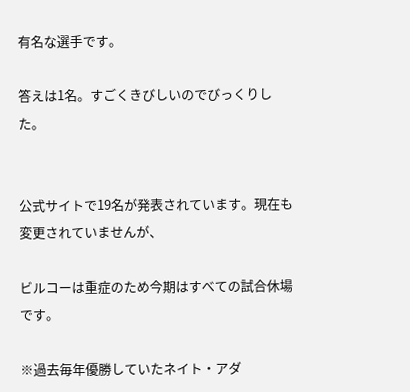有名な選手です。

答えは1名。すごくきびしいのでびっくりした。


公式サイトで19名が発表されています。現在も変更されていませんが、

ビルコーは重症のため今期はすべての試合休場です。

※過去毎年優勝していたネイト・アダ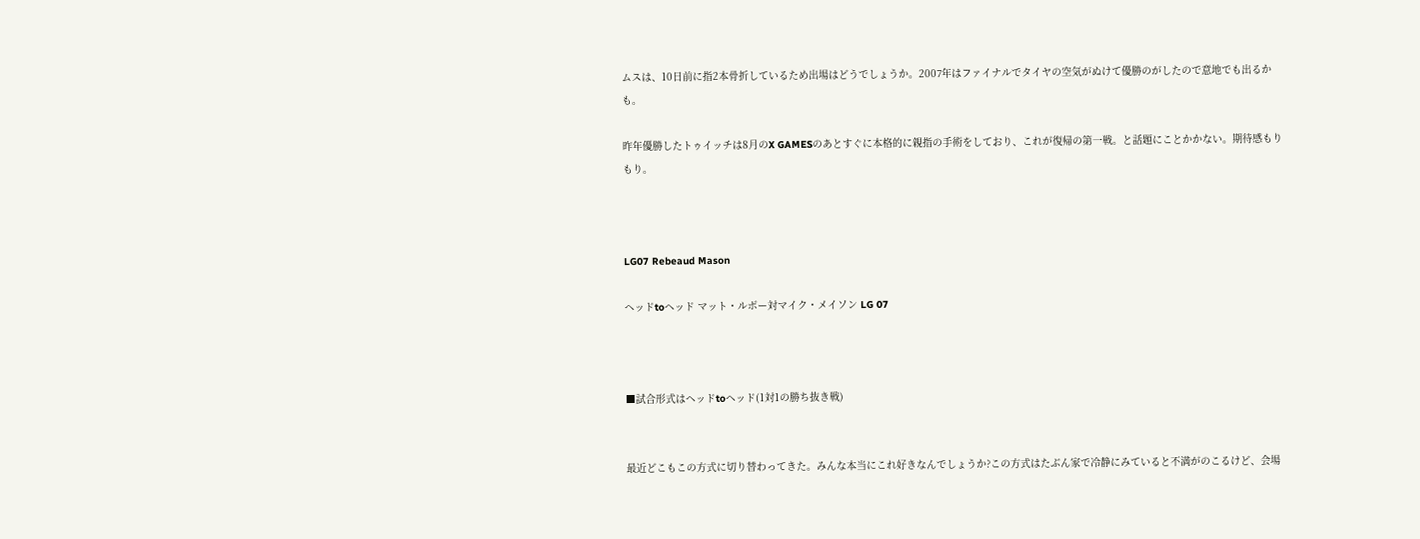ムスは、10日前に指2本骨折しているため出場はどうでしょうか。2007年はファイナルでタイヤの空気がぬけて優勝のがしたので意地でも出るかも。

昨年優勝したトゥイッチは8月のX GAMESのあとすぐに本格的に親指の手術をしており、これが復帰の第一戦。と話題にことかかない。期待感もりもり。



LG07 Rebeaud Mason

ヘッドtoヘッド マット・ルボー対マイク・メイソン LG 07



■試合形式はヘッドtoヘッド(1対1の勝ち抜き戦)


最近どこもこの方式に切り替わってきた。みんな本当にこれ好きなんでしょうか?この方式はたぶん家で冷静にみていると不満がのこるけど、会場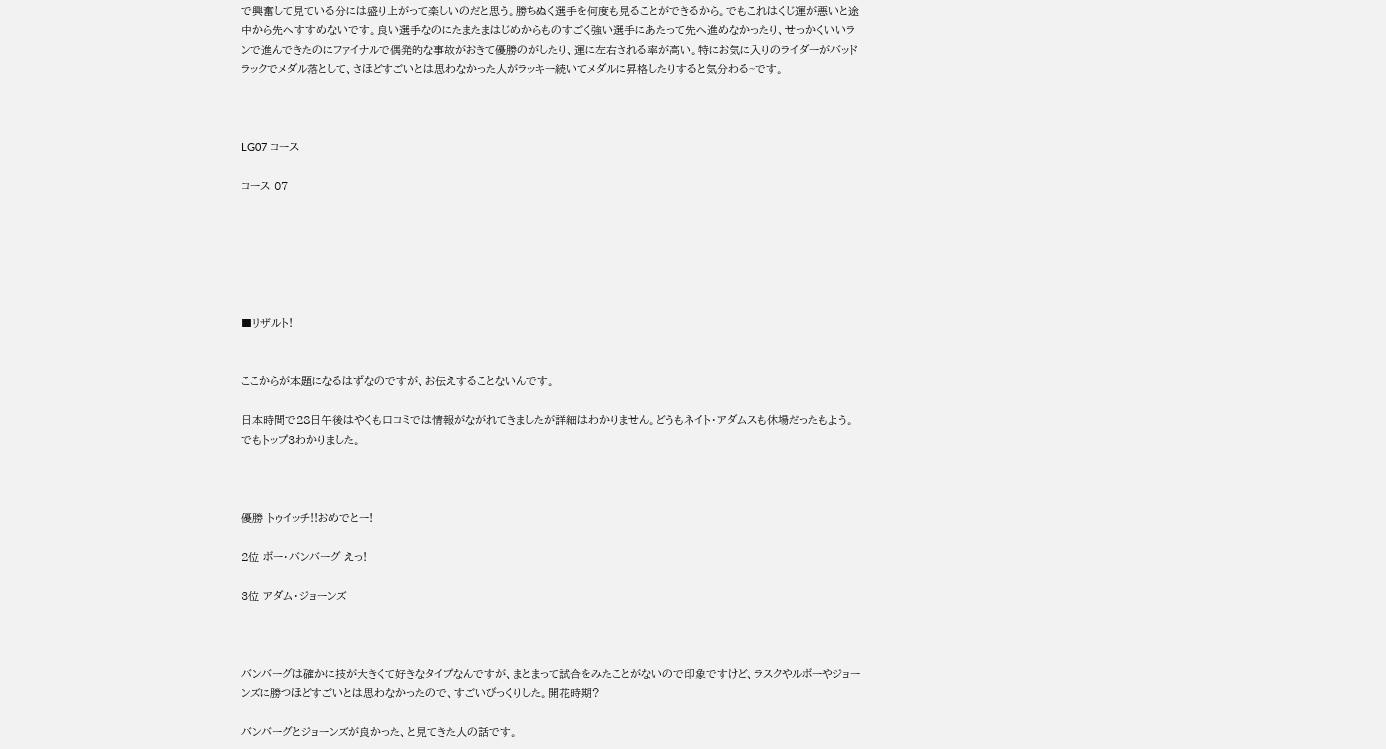で興奮して見ている分には盛り上がって楽しいのだと思う。勝ちぬく選手を何度も見ることができるから。でもこれはくじ運が悪いと途中から先へすすめないです。良い選手なのにたまたまはじめからものすごく強い選手にあたって先へ進めなかったり、せっかくいいランで進んできたのにファイナルで偶発的な事故がおきて優勝のがしたり、運に左右される率が高い。特にお気に入りのライダーがバッドラックでメダル落として、さほどすごいとは思わなかった人がラッキー続いてメダルに昇格したりすると気分わる~です。



LG07 コース

コース 07






■リザルト!


ここからが本題になるはずなのですが、お伝えすることないんです。

日本時間で28日午後はやくも口コミでは情報がながれてきましたが詳細はわかりません。どうもネイト・アダムスも休場だったもよう。でもトップ3わかりました。



優勝 トゥイッチ!!おめでとー!

2位 ボー・バンバーグ えっ!

3位 アダム・ジョーンズ



バンバーグは確かに技が大きくて好きなタイプなんですが、まとまって試合をみたことがないので印象ですけど、ラスクやルボーやジョーンズに勝つほどすごいとは思わなかったので、すごいびっくりした。開花時期?

バンバーグとジョーンズが良かった、と見てきた人の話です。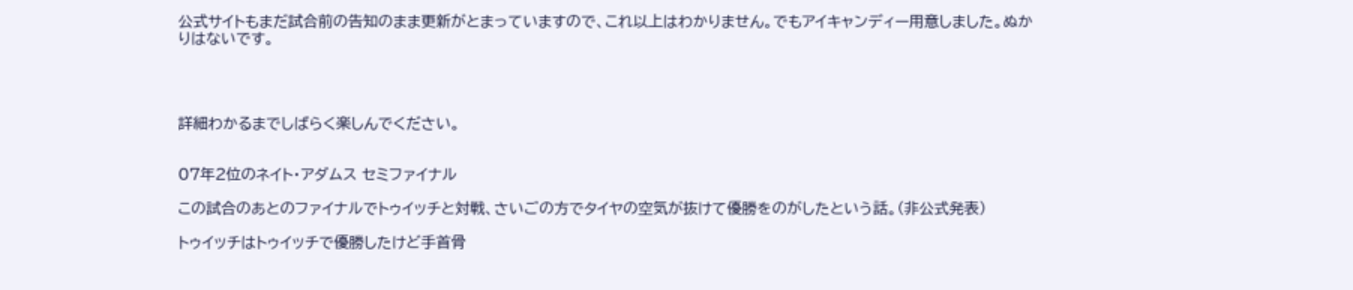公式サイトもまだ試合前の告知のまま更新がとまっていますので、これ以上はわかりません。でもアイキャンディー用意しました。ぬかりはないです。




詳細わかるまでしばらく楽しんでください。


07年2位のネイト・アダムス セミファイナル

この試合のあとのファイナルでトゥイッチと対戦、さいごの方でタイヤの空気が抜けて優勝をのがしたという話。(非公式発表)

トゥイッチはトゥイッチで優勝したけど手首骨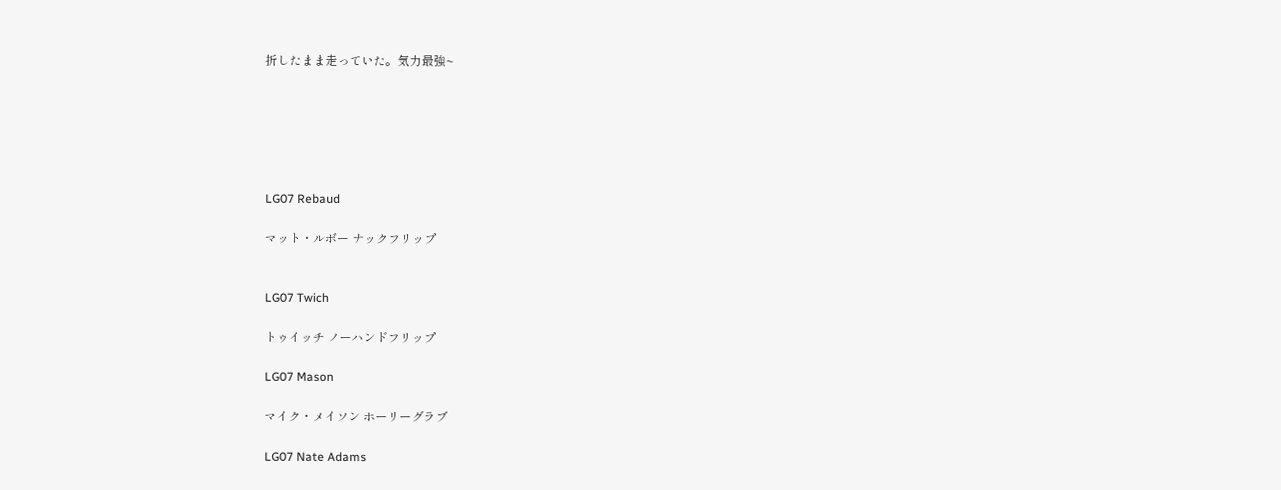折したまま走っていた。気力最強~






LG07 Rebaud

マット・ルボー ナックフリップ


LG07 Twich

トゥイッチ ノーハンドフリップ

LG07 Mason

マイク・メイソン ホーリーグラブ

LG07 Nate Adams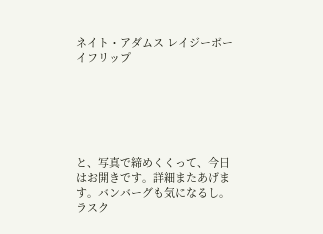ネイト・アダムス レイジーボーイフリップ






と、写真で締めくくって、今日はお開きです。詳細またあげます。バンバーグも気になるし。ラスク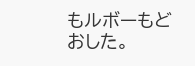もルボーもどおした。